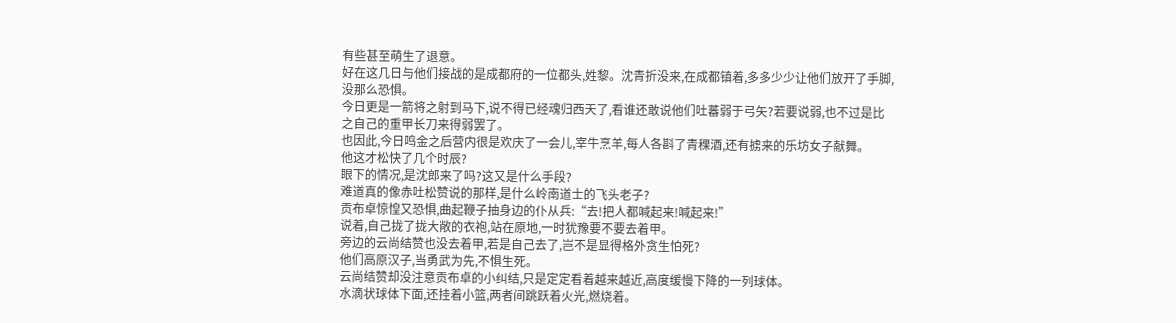有些甚至萌生了退意。
好在这几日与他们接战的是成都府的一位都头,姓黎。沈青折没来,在成都镇着,多多少少让他们放开了手脚,没那么恐惧。
今日更是一箭将之射到马下,说不得已经魂归西天了,看谁还敢说他们吐蕃弱于弓矢?若要说弱,也不过是比之自己的重甲长刀来得弱罢了。
也因此,今日鸣金之后营内很是欢庆了一会儿,宰牛烹羊,每人各斟了青稞酒,还有掳来的乐坊女子献舞。
他这才松快了几个时辰?
眼下的情况,是沈郎来了吗?这又是什么手段?
难道真的像赤吐松赞说的那样,是什么岭南道士的飞头老子?
贡布卓惊惶又恐惧,曲起鞭子抽身边的仆从兵:“去!把人都喊起来!喊起来!”
说着,自己拢了拢大敞的衣袍,站在原地,一时犹豫要不要去着甲。
旁边的云尚结赞也没去着甲,若是自己去了,岂不是显得格外贪生怕死?
他们高原汉子,当勇武为先,不惧生死。
云尚结赞却没注意贡布卓的小纠结,只是定定看着越来越近,高度缓慢下降的一列球体。
水滴状球体下面,还挂着小篮,两者间跳跃着火光,燃烧着。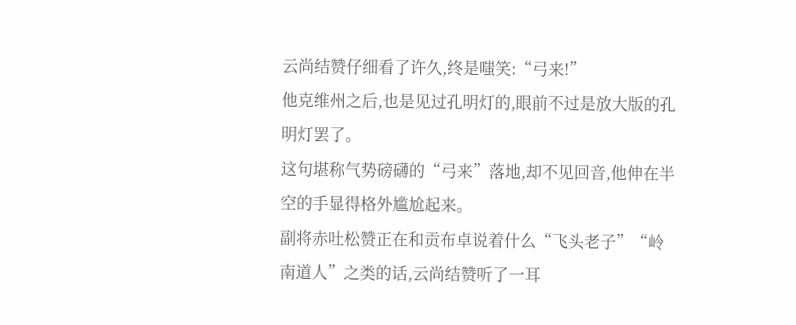云尚结赞仔细看了许久,终是嗤笑:“弓来!”
他克维州之后,也是见过孔明灯的,眼前不过是放大版的孔明灯罢了。
这句堪称气势磅礴的“弓来”落地,却不见回音,他伸在半空的手显得格外尴尬起来。
副将赤吐松赞正在和贡布卓说着什么“飞头老子”“岭南道人”之类的话,云尚结赞听了一耳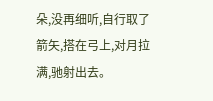朵,没再细听,自行取了箭矢,搭在弓上,对月拉满,驰射出去。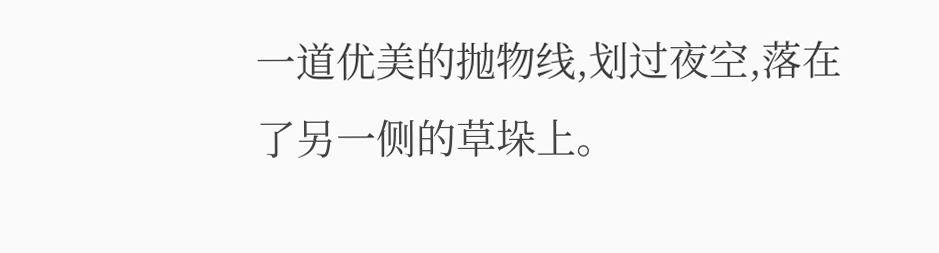一道优美的抛物线,划过夜空,落在了另一侧的草垛上。